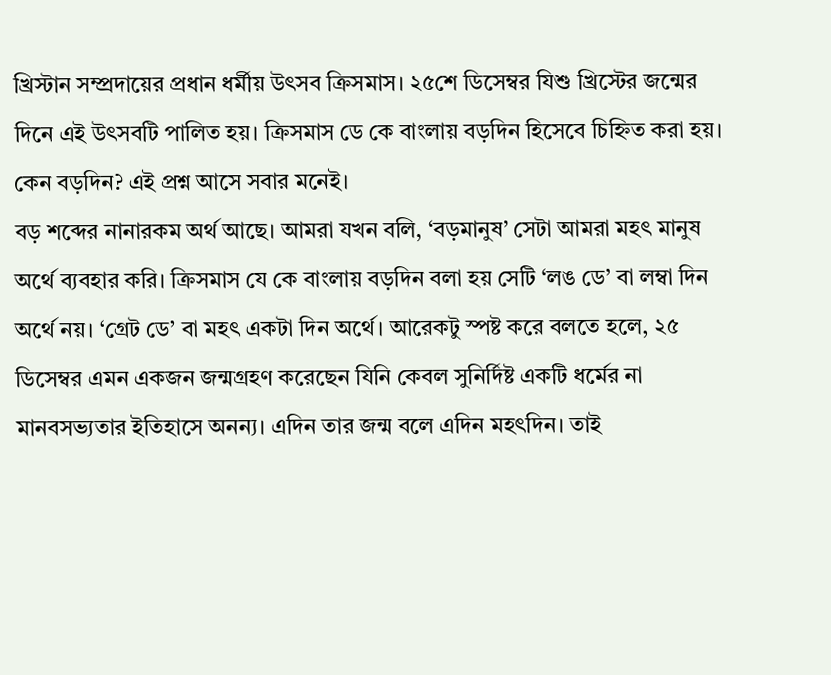খ্রিস্টান সম্প্রদায়ের প্রধান ধর্মীয় উৎসব ক্রিসমাস। ২৫শে ডিসেম্বর যিশু খ্রিস্টের জন্মের দিনে এই উৎসবটি পালিত হয়। ক্রিসমাস ডে কে বাংলায় বড়দিন হিসেবে চিহ্নিত করা হয়। কেন বড়দিন? এই প্রশ্ন আসে সবার মনেই।
বড় শব্দের নানারকম অর্থ আছে। আমরা যখন বলি, ‘বড়মানুষ’ সেটা আমরা মহৎ মানুষ অর্থে ব্যবহার করি। ক্রিসমাস যে কে বাংলায় বড়দিন বলা হয় সেটি ‘লঙ ডে’ বা লম্বা দিন অর্থে নয়। ‘গ্রেট ডে’ বা মহৎ একটা দিন অর্থে। আরেকটু স্পষ্ট করে বলতে হলে, ২৫ ডিসেম্বর এমন একজন জন্মগ্রহণ করেছেন যিনি কেবল সুনির্দিষ্ট একটি ধর্মের না মানবসভ্যতার ইতিহাসে অনন্য। এদিন তার জন্ম বলে এদিন মহৎদিন। তাই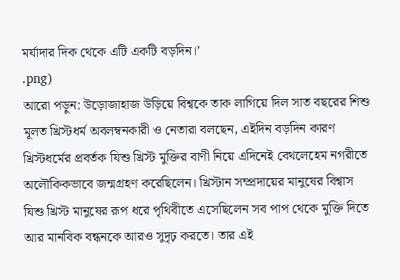মর্যাদার দিক থেকে এটি একটি বড়দিন।’
.png)
আরো পড়ুন: উড়োজাহাজ উড়িয়ে বিশ্বকে তাক লাগিয়ে দিল সাত বছরের শিশু
মূলত খ্রিস্টধর্ম অবলম্বনকারী ও নেতারা বলছেন, এইদিন বড়দিন কারণ খ্রিস্টধর্মের প্রবর্তক যিশু খ্রিস্ট মুক্তির বাণী নিয়ে এদিনেই বেথলেহেম নগরীতে অলৌকিকভাবে জন্মগ্রহণ করেছিলেন। খ্রিস্টান সম্প্রদায়ের মানুষের বিশ্বাস যিশু খ্রিস্ট মানুষের রূপ ধরে পৃথিবীতে এসেছিলেন সব পাপ থেকে মুক্তি দিতে আর মানবিক বন্ধনকে আরও সুদৃঢ় করতে। তার এই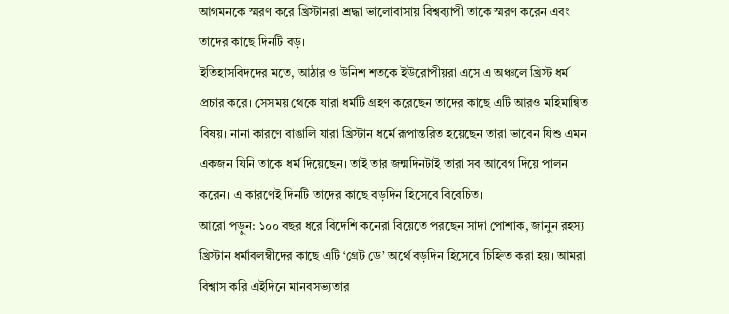আগমনকে স্মরণ করে খ্রিস্টানরা শ্রদ্ধা ভালোবাসায় বিশ্বব্যাপী তাকে স্মরণ করেন এবং তাদের কাছে দিনটি বড়।
ইতিহাসবিদদের মতে, আঠার ও উনিশ শতকে ইউরোপীয়রা এসে এ অঞ্চলে খ্রিস্ট ধর্ম প্রচার করে। সেসময় থেকে যারা ধর্মটি গ্রহণ করেছেন তাদের কাছে এটি আরও মহিমান্বিত বিষয়। নানা কারণে বাঙালি যারা খ্রিস্টান ধর্মে রূপান্তরিত হয়েছেন তারা ভাবেন যিশু এমন একজন যিনি তাকে ধর্ম দিয়েছেন। তাই তার জন্মদিনটাই তারা সব আবেগ দিয়ে পালন করেন। এ কারণেই দিনটি তাদের কাছে বড়দিন হিসেবে বিবেচিত।
আরো পড়ুন: ১০০ বছর ধরে বিদেশি কনেরা বিয়েতে পরছেন সাদা পোশাক, জানুন রহস্য
খ্রিস্টান ধর্মাবলম্বীদের কাছে এটি ‘গ্রেট ডে’ অর্থে বড়দিন হিসেবে চিহ্নিত করা হয়। আমরা বিশ্বাস করি এইদিনে মানবসভ্যতার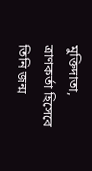মুক্তিদাতা, ত্রাণকর্তা হিসেবে তিনি জন্ম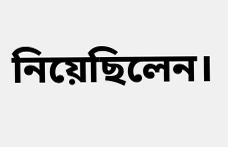নিয়েছিলেন।